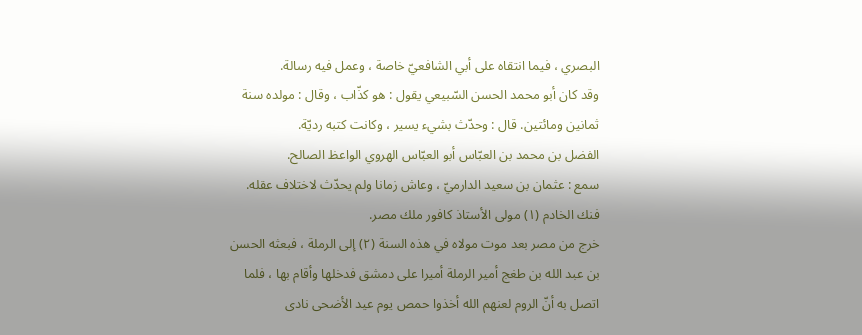البصري ، فيما انتقاه على أبي الشافعيّ خاصة ، وعمل فيه رسالة.
وقد كان أبو محمد الحسن السّبيعي يقول : هو كذّاب ، وقال : مولده سنة ثمانين ومائتين. قال : وحدّث بشيء يسير ، وكانت كتبه رديّة.
الفضل بن محمد بن العبّاس أبو العبّاس الهروي الواعظ الصالح.
سمع : عثمان بن سعيد الدارميّ ، وعاش زمانا ولم يحدّث لاختلاف عقله.
فنك الخادم (١) مولى الأستاذ كافور ملك مصر.
خرج من مصر بعد موت مولاه في هذه السنة (٢) إلى الرملة ، فبعثه الحسن بن عبد الله بن طغج أمير الرملة أميرا على دمشق فدخلها وأقام بها ، فلما اتصل به أنّ الروم لعنهم الله أخذوا حمص يوم عيد الأضحى نادى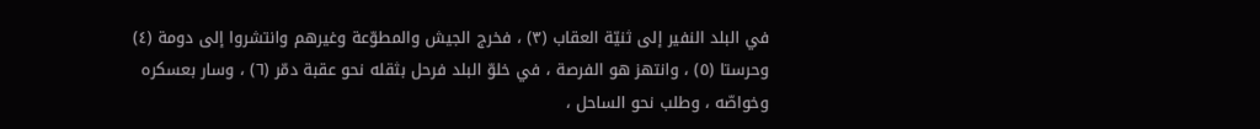في البلد النفير إلى ثنيّة العقاب (٣) ، فخرج الجيش والمطوّعة وغيرهم وانتشروا إلى دومة (٤) وحرستا (٥) ، وانتهز هو الفرصة ، في خلوّ البلد فرحل بثقله نحو عقبة دمّر (٦) ، وسار بعسكره وخواصّه ، وطلب نحو الساحل ،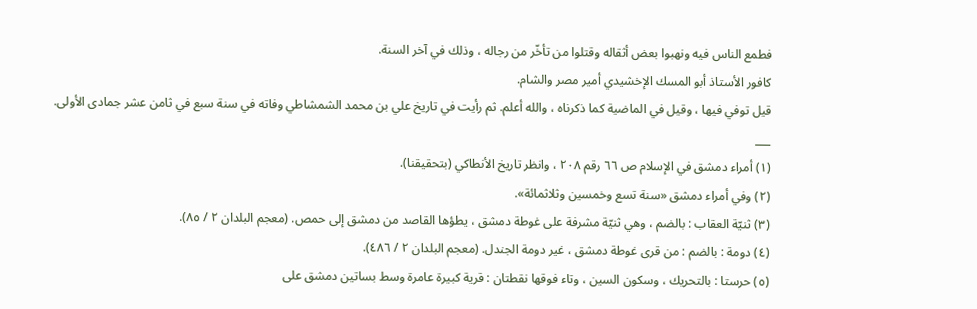فطمع الناس فيه ونهبوا بعض أثقاله وقتلوا من تأخّر من رجاله ، وذلك في آخر السنة.
كافور الأستاذ أبو المسك الإخشيدي أمير مصر والشام.
قيل توفي فيها ، وقيل في الماضية كما ذكرناه ، والله أعلم. ثم رأيت في تاريخ علي بن محمد الشمشاطي وفاته في سنة سبع في ثامن عشر جمادى الأولى.
___
(١) أمراء دمشق في الإسلام ص ٦٦ رقم ٢٠٨ ، وانظر تاريخ الأنطاكي (بتحقيقنا).
(٢) وفي أمراء دمشق «سنة تسع وخمسين وثلاثمائة».
(٣) ثنيّة العقاب : بالضم ، وهي ثنيّة مشرفة على غوطة دمشق ، يطؤها القاصد من دمشق إلى حمص. (معجم البلدان ٢ / ٨٥).
(٤) دومة : بالضم : من قرى غوطة دمشق ، غير دومة الجندل. (معجم البلدان ٢ / ٤٨٦).
(٥) حرستا : بالتحريك ، وسكون السين ، وتاء فوقها نقطتان : قرية كبيرة عامرة وسط بساتين دمشق على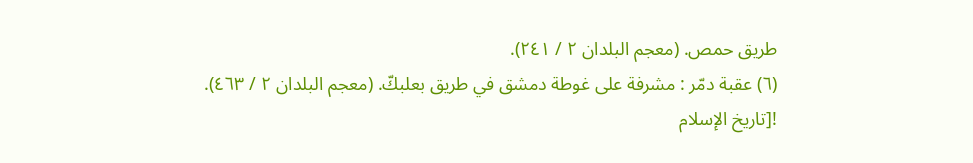طريق حمص. (معجم البلدان ٢ / ٢٤١).
(٦) عقبة دمّر : مشرفة على غوطة دمشق في طريق بعلبكّ. (معجم البلدان ٢ / ٤٦٣).
![تاريخ الإسلام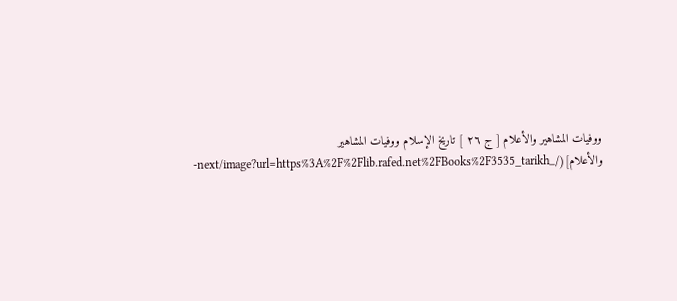ووفيات المشاهير والأعلام [ ج ٢٦ ] تاريخ الإسلام ووفيات المشاهير والأعلام](/_next/image?url=https%3A%2F%2Flib.rafed.net%2FBooks%2F3535_tarikh-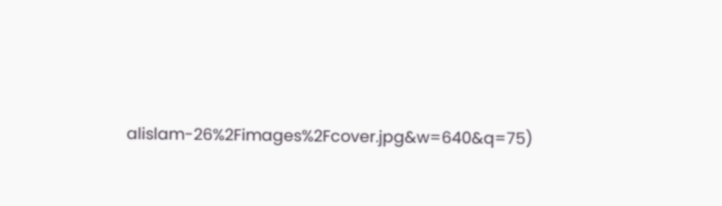alislam-26%2Fimages%2Fcover.jpg&w=640&q=75)